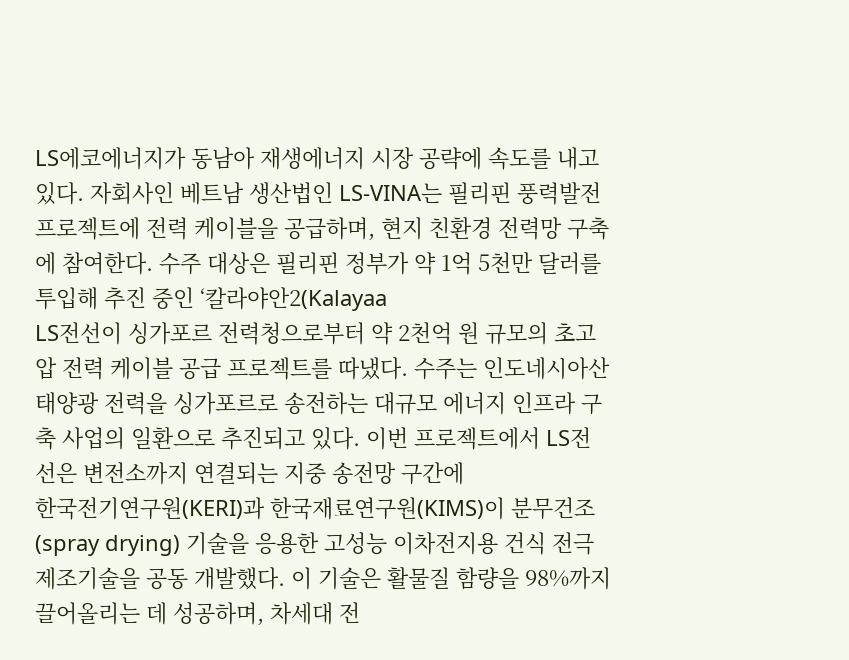LS에코에너지가 동남아 재생에너지 시장 공략에 속도를 내고 있다. 자회사인 베트남 생산법인 LS-VINA는 필리핀 풍력발전 프로젝트에 전력 케이블을 공급하며, 현지 친환경 전력망 구축에 참여한다. 수주 대상은 필리핀 정부가 약 1억 5천만 달러를 투입해 추진 중인 ‘칼라야안2(Kalayaa
LS전선이 싱가포르 전력청으로부터 약 2천억 원 규모의 초고압 전력 케이블 공급 프로젝트를 따냈다. 수주는 인도네시아산 태양광 전력을 싱가포르로 송전하는 대규모 에너지 인프라 구축 사업의 일환으로 추진되고 있다. 이번 프로젝트에서 LS전선은 변전소까지 연결되는 지중 송전망 구간에
한국전기연구원(KERI)과 한국재료연구원(KIMS)이 분무건조(spray drying) 기술을 응용한 고성능 이차전지용 건식 전극 제조기술을 공동 개발했다. 이 기술은 활물질 함량을 98%까지 끌어올리는 데 성공하며, 차세대 전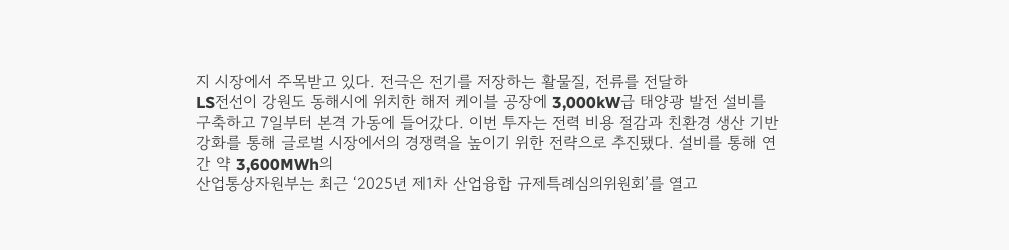지 시장에서 주목받고 있다. 전극은 전기를 저장하는 활물질, 전류를 전달하
LS전선이 강원도 동해시에 위치한 해저 케이블 공장에 3,000kW급 태양광 발전 설비를 구축하고 7일부터 본격 가동에 들어갔다. 이번 투자는 전력 비용 절감과 친환경 생산 기반 강화를 통해 글로벌 시장에서의 경쟁력을 높이기 위한 전략으로 추진됐다. 설비를 통해 연간 약 3,600MWh의
산업통상자원부는 최근 ‘2025년 제1차 산업융합 규제특례심의위원회’를 열고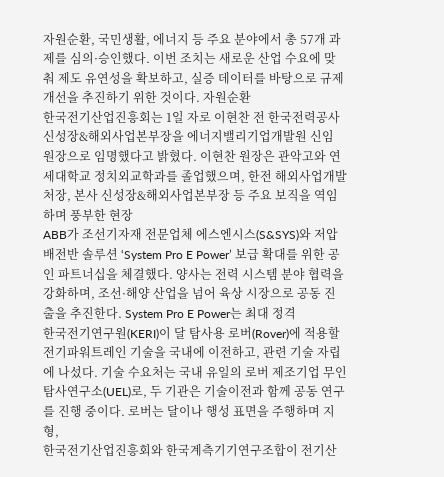자원순환, 국민생활, 에너지 등 주요 분야에서 총 57개 과제를 심의·승인했다. 이번 조치는 새로운 산업 수요에 맞춰 제도 유연성을 확보하고, 실증 데이터를 바탕으로 규제 개선을 추진하기 위한 것이다. 자원순환
한국전기산업진흥회는 1일 자로 이현찬 전 한국전력공사 신성장&해외사업본부장을 에너지밸리기업개발원 신임 원장으로 임명했다고 밝혔다. 이현찬 원장은 관악고와 연세대학교 정치외교학과를 졸업했으며, 한전 해외사업개발처장, 본사 신성장&해외사업본부장 등 주요 보직을 역임하며 풍부한 현장
ABB가 조선기자재 전문업체 에스엔시스(S&SYS)와 저압 배전반 솔루션 ‘System Pro E Power’ 보급 확대를 위한 공인 파트너십을 체결했다. 양사는 전력 시스템 분야 협력을 강화하며, 조선·해양 산업을 넘어 육상 시장으로 공동 진출을 추진한다. System Pro E Power는 최대 정격
한국전기연구원(KERI)이 달 탐사용 로버(Rover)에 적용할 전기파워트레인 기술을 국내에 이전하고, 관련 기술 자립에 나섰다. 기술 수요처는 국내 유일의 로버 제조기업 무인탐사연구소(UEL)로, 두 기관은 기술이전과 함께 공동 연구를 진행 중이다. 로버는 달이나 행성 표면을 주행하며 지형,
한국전기산업진흥회와 한국계측기기연구조합이 전기산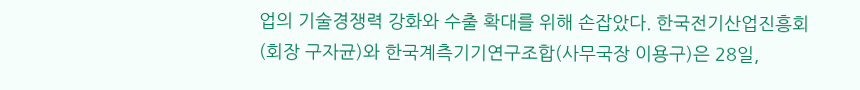업의 기술경쟁력 강화와 수출 확대를 위해 손잡았다. 한국전기산업진흥회(회장 구자균)와 한국계측기기연구조합(사무국장 이용구)은 28일,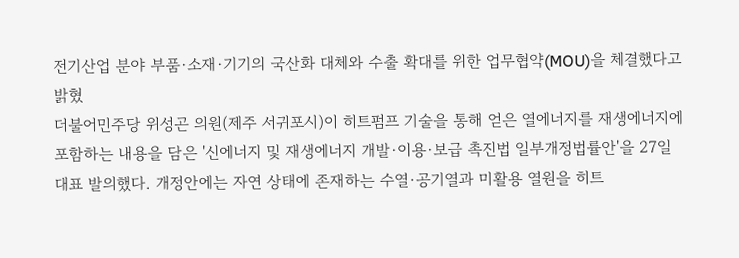전기산업 분야 부품·소재·기기의 국산화 대체와 수출 확대를 위한 업무협약(MOU)을 체결했다고 밝혔
더불어민주당 위성곤 의원(제주 서귀포시)이 히트펌프 기술을 통해 얻은 열에너지를 재생에너지에 포함하는 내용을 담은 '신에너지 및 재생에너지 개발·이용·보급 촉진법 일부개정법률안'을 27일 대표 발의했다. 개정안에는 자연 상태에 존재하는 수열·공기열과 미활용 열원을 히트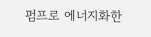펌프로 에너지화한